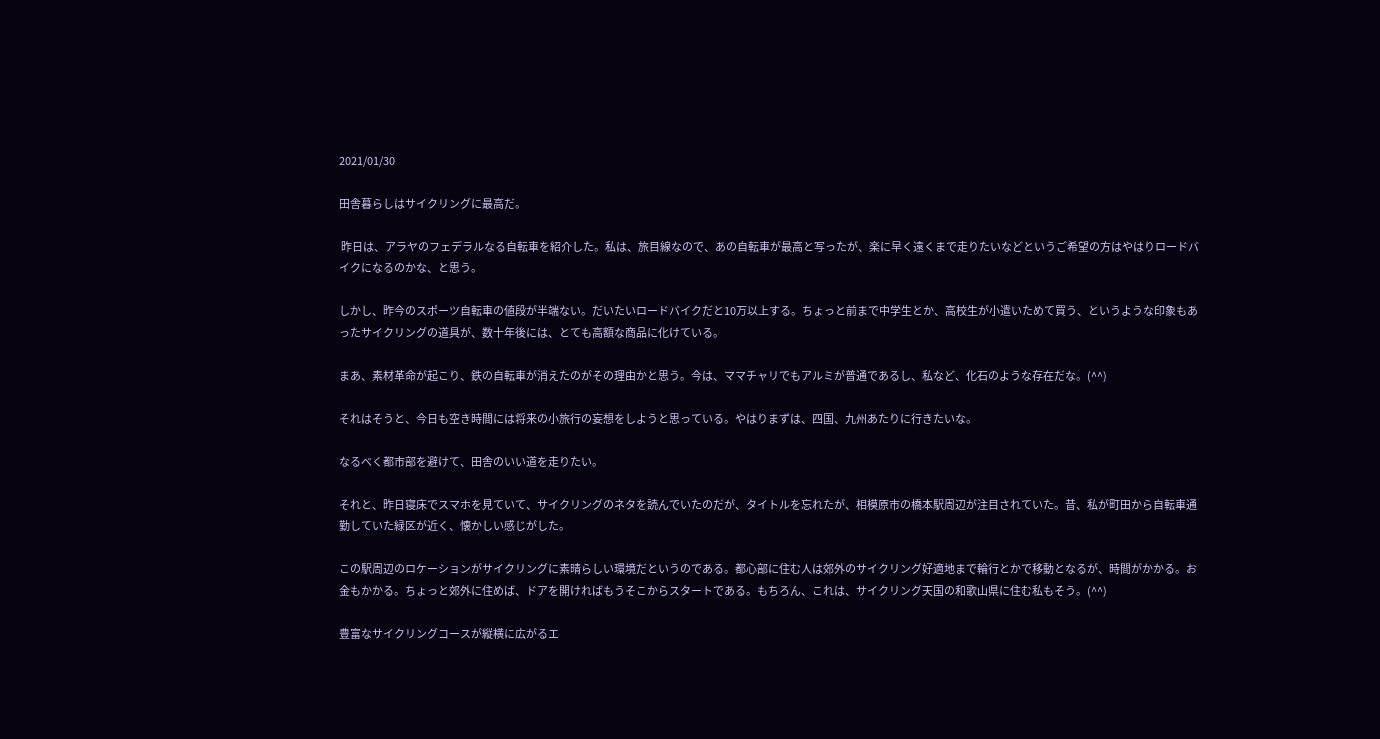2021/01/30

田舎暮らしはサイクリングに最高だ。

 昨日は、アラヤのフェデラルなる自転車を紹介した。私は、旅目線なので、あの自転車が最高と写ったが、楽に早く遠くまで走りたいなどというご希望の方はやはりロードバイクになるのかな、と思う。

しかし、昨今のスポーツ自転車の値段が半端ない。だいたいロードバイクだと10万以上する。ちょっと前まで中学生とか、高校生が小遣いためて買う、というような印象もあったサイクリングの道具が、数十年後には、とても高額な商品に化けている。

まあ、素材革命が起こり、鉄の自転車が消えたのがその理由かと思う。今は、ママチャリでもアルミが普通であるし、私など、化石のような存在だな。(^^)

それはそうと、今日も空き時間には将来の小旅行の妄想をしようと思っている。やはりまずは、四国、九州あたりに行きたいな。

なるべく都市部を避けて、田舎のいい道を走りたい。

それと、昨日寝床でスマホを見ていて、サイクリングのネタを読んでいたのだが、タイトルを忘れたが、相模原市の橋本駅周辺が注目されていた。昔、私が町田から自転車通勤していた緑区が近く、懐かしい感じがした。

この駅周辺のロケーションがサイクリングに素晴らしい環境だというのである。都心部に住む人は郊外のサイクリング好適地まで輪行とかで移動となるが、時間がかかる。お金もかかる。ちょっと郊外に住めば、ドアを開ければもうそこからスタートである。もちろん、これは、サイクリング天国の和歌山県に住む私もそう。(^^)

豊富なサイクリングコースが縦横に広がるエ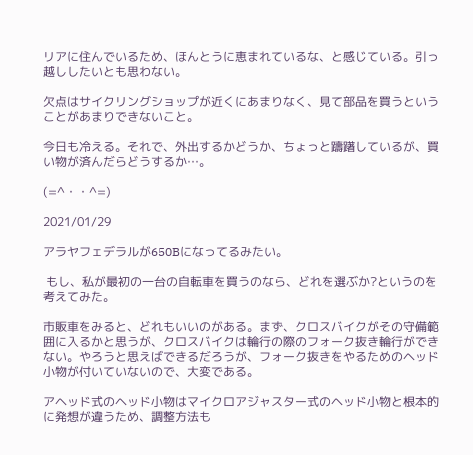リアに住んでいるため、ほんとうに恵まれているな、と感じている。引っ越ししたいとも思わない。

欠点はサイクリングショップが近くにあまりなく、見て部品を買うということがあまりできないこと。

今日も冷える。それで、外出するかどうか、ちょっと躊躇しているが、買い物が済んだらどうするか…。

(=^・・^=)

2021/01/29

アラヤフェデラルが650Bになってるみたい。

 もし、私が最初の一台の自転車を買うのなら、どれを選ぶか?というのを考えてみた。

市販車をみると、どれもいいのがある。まず、クロスバイクがその守備範囲に入るかと思うが、クロスバイクは輪行の際のフォーク抜き輪行ができない。やろうと思えばできるだろうが、フォーク抜きをやるためのヘッド小物が付いていないので、大変である。

アヘッド式のヘッド小物はマイクロアジャスター式のヘッド小物と根本的に発想が違うため、調整方法も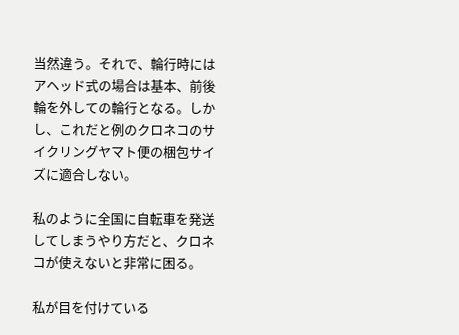当然違う。それで、輪行時にはアヘッド式の場合は基本、前後輪を外しての輪行となる。しかし、これだと例のクロネコのサイクリングヤマト便の梱包サイズに適合しない。

私のように全国に自転車を発送してしまうやり方だと、クロネコが使えないと非常に困る。

私が目を付けている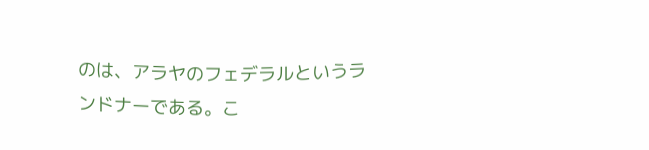のは、アラヤのフェデラルというランドナーである。こ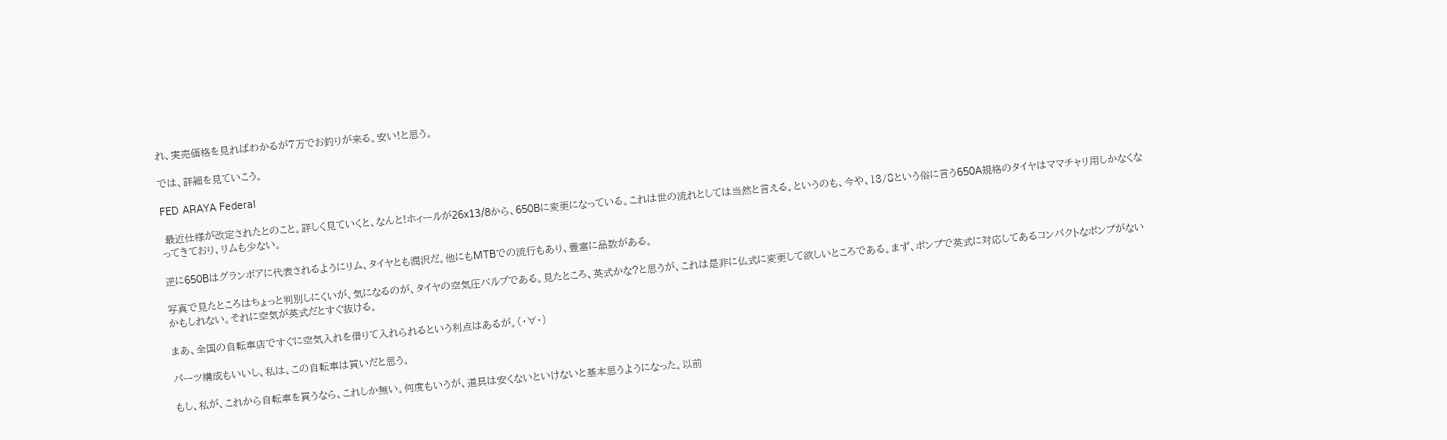れ、実売価格を見ればわかるが7万でお釣りが来る。安い!と思う。

では、詳細を見ていこう。

FED ARAYA Federal

 最近仕様が改定されたとのこと。詳しく見ていくと、なんと!ホィールが26x13/8から、650Bに変更になっている。これは世の流れとしては当然と言える。というのも、今や、13/8という俗に言う650A規格のタイヤはママチャリ用しかなくなってきており、リムも少ない。

逆に650Bはグランボアに代表されるようにリム、タイヤとも潤沢だ。他にもMTBでの流行もあり、豊富に品数がある。

写真で見たところはちょっと判別しにくいが、気になるのが、タイヤの空気圧バルブである。見たところ、英式かな?と思うが、これは是非に仏式に変更して欲しいところである。まず、ポンプで英式に対応してあるコンパクトなポンプがないかもしれない。それに空気が英式だとすぐ抜ける。

まあ、全国の自転車店ですぐに空気入れを借りて入れられるという利点はあるが。(・∀・)

パーツ構成もいいし、私は、この自転車は買いだと思う。

もし、私が、これから自転車を買うなら、これしか無い。何度もいうが、道具は安くないといけないと基本思うようになった。以前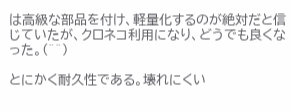は高級な部品を付け、軽量化するのが絶対だと信じていたが、クロネコ利用になり、どうでも良くなった。(^^)

とにかく耐久性である。壊れにくい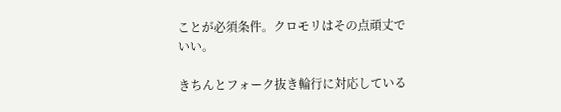ことが必須条件。クロモリはその点頑丈でいい。

きちんとフォーク抜き輪行に対応している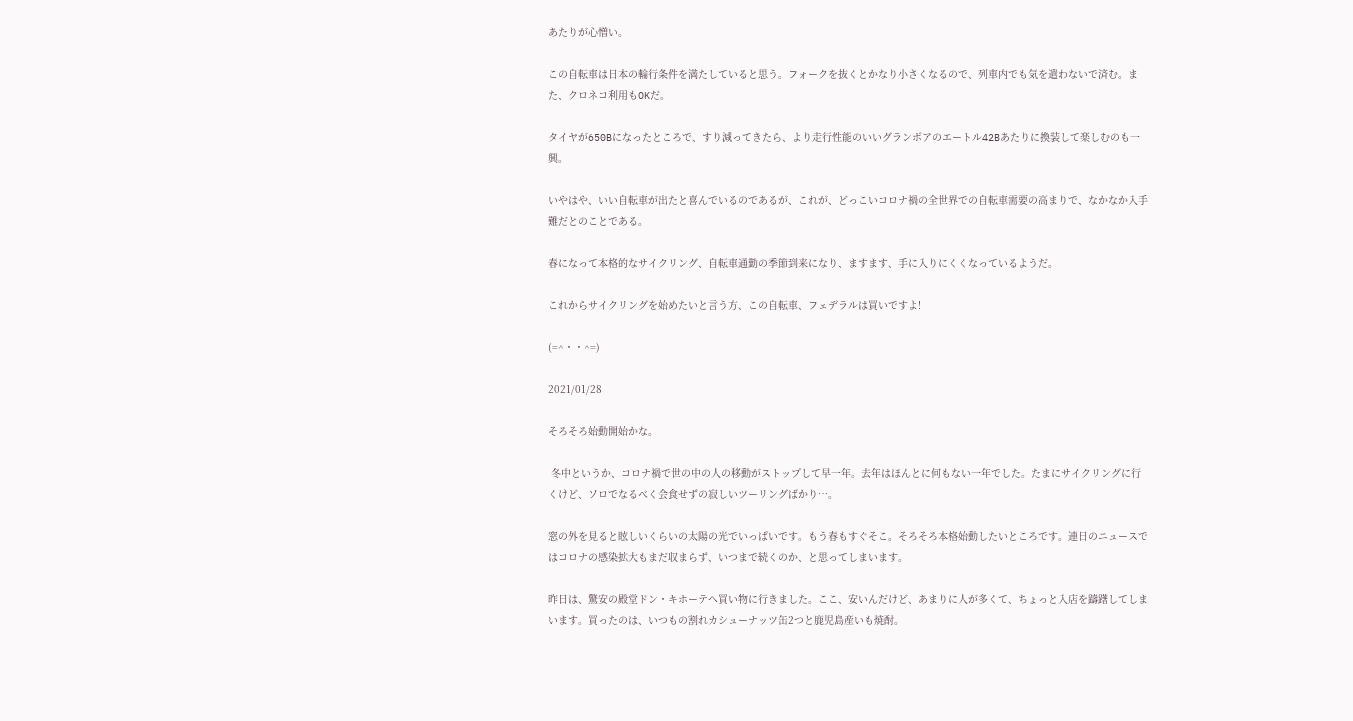あたりが心憎い。

この自転車は日本の輪行条件を満たしていると思う。フォークを抜くとかなり小さくなるので、列車内でも気を遣わないで済む。また、クロネコ利用もOKだ。

タイヤが650Bになったところで、すり減ってきたら、より走行性能のいいグランボアのエートル42Bあたりに換装して楽しむのも一興。

いやはや、いい自転車が出たと喜んでいるのであるが、これが、どっこいコロナ禍の全世界での自転車需要の高まりで、なかなか入手難だとのことである。

春になって本格的なサイクリング、自転車通勤の季節到来になり、ますます、手に入りにくくなっているようだ。

これからサイクリングを始めたいと言う方、この自転車、フェデラルは買いですよ!

(=^・・^=)

2021/01/28

そろそろ始動開始かな。

 冬中というか、コロナ禍で世の中の人の移動がストップして早一年。去年はほんとに何もない一年でした。たまにサイクリングに行くけど、ソロでなるべく会食せずの寂しいツーリングばかり…。

窓の外を見ると眩しいくらいの太陽の光でいっぱいです。もう春もすぐそこ。そろそろ本格始動したいところです。連日のニュースではコロナの感染拡大もまだ収まらず、いつまで続くのか、と思ってしまいます。

昨日は、驚安の殿堂ドン・キホーテへ買い物に行きました。ここ、安いんだけど、あまりに人が多くて、ちょっと入店を躊躇してしまいます。買ったのは、いつもの割れカシューナッツ缶2つと鹿児島産いも焼酎。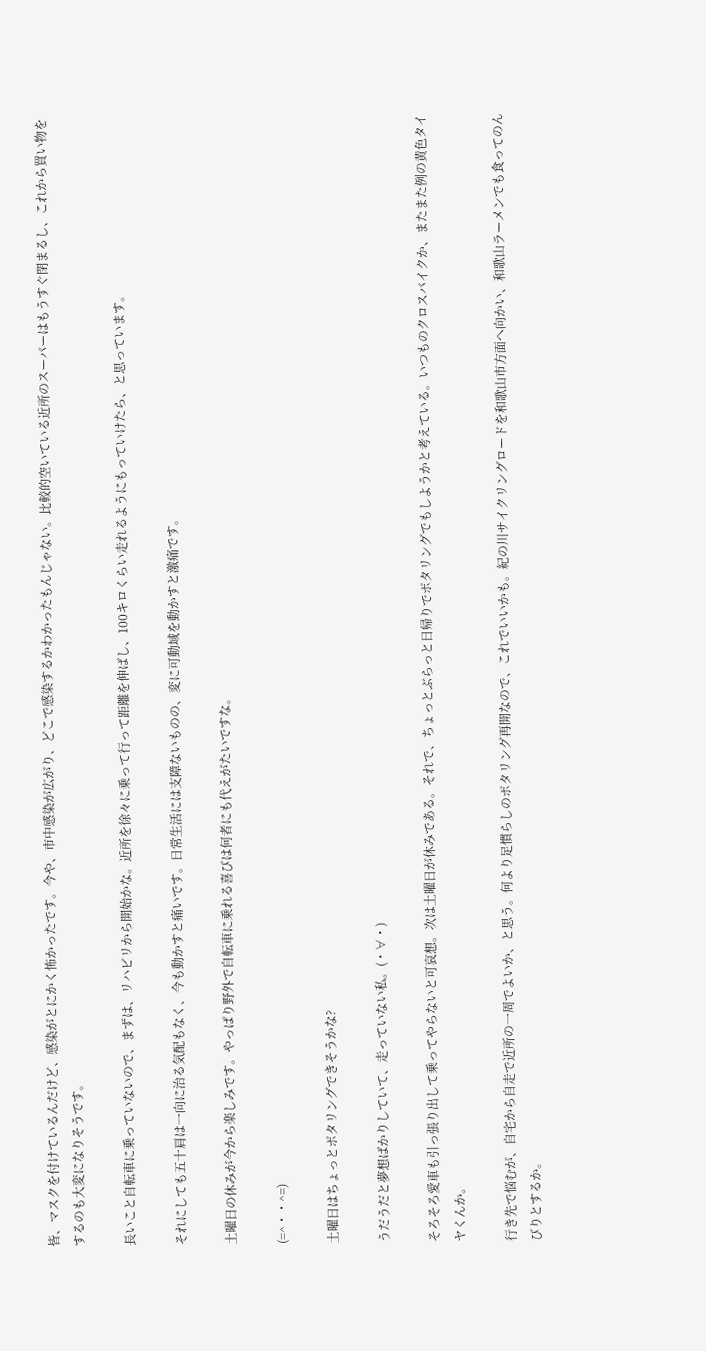皆、マスクを付けているんだけど、感染がとにかく怖かったです。今や、市中感染が広がり、どこで感染するかわかったもんじゃない。比較的空いている近所のスーパーはもうすぐ閉まるし、これから買い物をするのも大変になりそうです。

長いこと自転車に乗っていないので、まずは、リハビリから開始かな。近所を徐々に乗って行って距離を伸ばし、100キロくらい走れるようにもっていけたら、と思っています。

それにしても五十肩は一向に治る気配もなく、今も動かすと痛いです。日常生活には支障ないものの、変に可動域を動かすと激痛です。

土曜日の休みが今から楽しみです。やっぱり野外で自転車に乗れる喜びは何者にも代えがたいですな。

(=^・・^=)

土曜日はちょっとポタリングできそうかな?

うだうだと夢想ばかりしていて、走っていない私。(・∀・)

そろそろ愛車も引っ張り出して乗ってやらないと可哀想。次は土曜日が休みである。それで、ちょっとぶらっと日帰りでポタリングでもしようかと考えている。いつものクロスバイクか、またまた例の黄色タイヤくんか。

行き先で悩むが、自宅から自走で近所の一周でよいか、と思う。何より足慣らしのポタリング再開なので、これでいいかも。紀の川サイクリングロードを和歌山市方面へ向かい、和歌山ラーメンでも食ってのんびりとするか。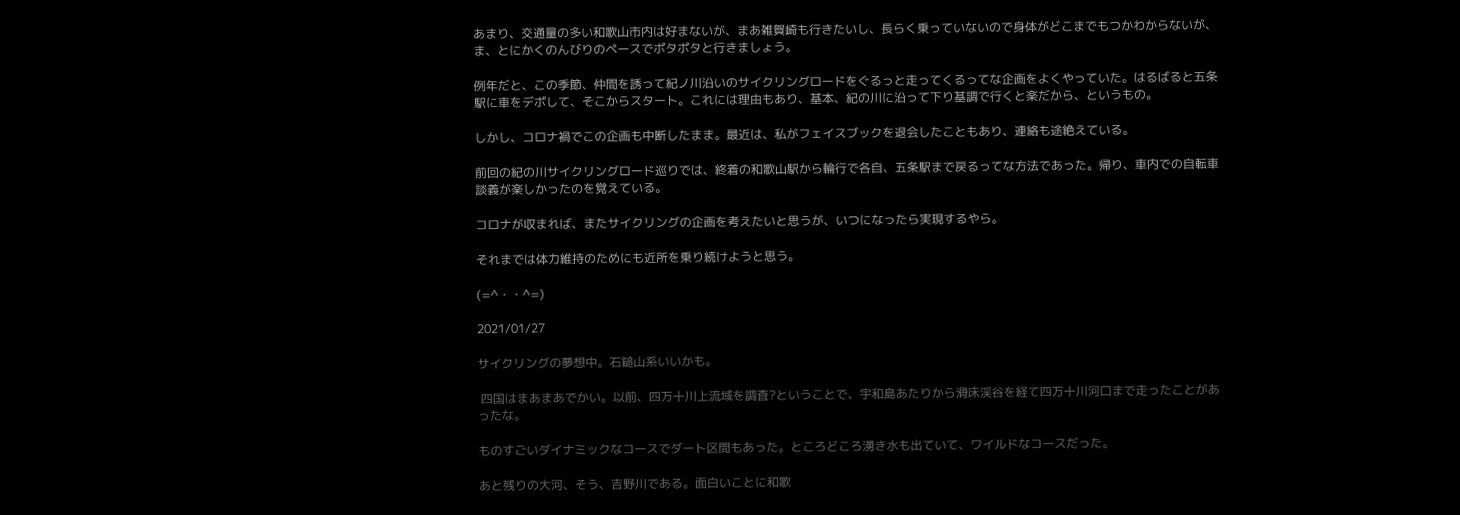あまり、交通量の多い和歌山市内は好まないが、まあ雑賀崎も行きたいし、長らく乗っていないので身体がどこまでもつかわからないが、ま、とにかくのんびりのペースでポタポタと行きましょう。

例年だと、この季節、仲間を誘って紀ノ川沿いのサイクリングロードをぐるっと走ってくるってな企画をよくやっていた。はるばると五条駅に車をデポして、そこからスタート。これには理由もあり、基本、紀の川に沿って下り基調で行くと楽だから、というもの。

しかし、コロナ禍でこの企画も中断したまま。最近は、私がフェイスブックを退会したこともあり、連絡も途絶えている。

前回の紀の川サイクリングロード巡りでは、終着の和歌山駅から輪行で各自、五条駅まで戻るってな方法であった。帰り、車内での自転車談義が楽しかったのを覚えている。

コロナが収まれば、またサイクリングの企画を考えたいと思うが、いつになったら実現するやら。

それまでは体力維持のためにも近所を乗り続けようと思う。

(=^・・^=)

2021/01/27

サイクリングの夢想中。石鎚山系いいかも。

 四国はまあまあでかい。以前、四万十川上流域を調査?ということで、宇和島あたりから滑床渓谷を経て四万十川河口まで走ったことがあったな。

ものすごいダイナミックなコースでダート区間もあった。ところどころ湧き水も出ていて、ワイルドなコースだった。

あと残りの大河、そう、吉野川である。面白いことに和歌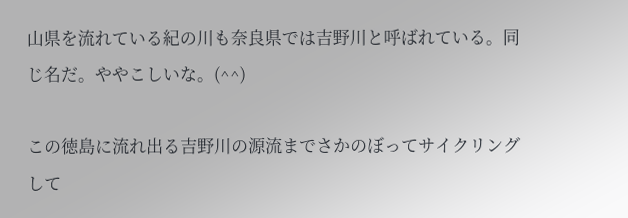山県を流れている紀の川も奈良県では吉野川と呼ばれている。同じ名だ。ややこしいな。(^^)

この徳島に流れ出る吉野川の源流までさかのぼってサイクリングして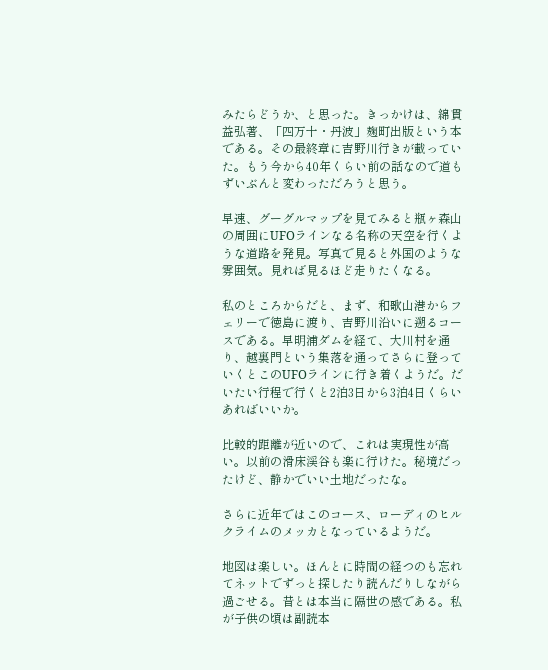みたらどうか、と思った。きっかけは、綿貫益弘著、「四万十・丹波」麹町出版という本である。その最終章に吉野川行きが載っていた。もう今から40年くらい前の話なので道もずいぶんと変わっただろうと思う。

早速、グーグルマップを見てみると瓶ヶ森山の周囲にUFOラインなる名称の天空を行くような道路を発見。写真で見ると外国のような雰囲気。見れば見るほど走りたくなる。

私のところからだと、まず、和歌山港からフェリーで徳島に渡り、吉野川沿いに遡るコースである。早明浦ダムを経て、大川村を通り、越裏門という集落を通ってさらに登っていくとこのUFOラインに行き着くようだ。だいたい行程で行くと2泊3日から3泊4日くらいあればいいか。

比較的距離が近いので、これは実現性が高い。以前の滑床渓谷も楽に行けた。秘境だったけど、静かでいい土地だったな。

さらに近年ではこのコース、ローディのヒルクライムのメッカとなっているようだ。

地図は楽しい。ほんとに時間の経つのも忘れてネットでずっと探したり読んだりしながら過ごせる。昔とは本当に隔世の感である。私が子供の頃は副読本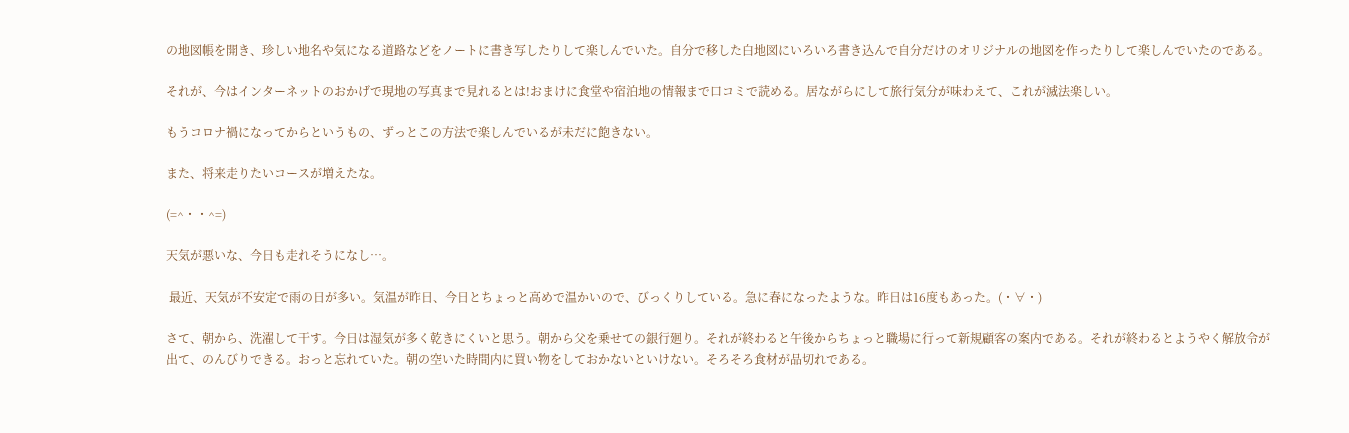の地図帳を開き、珍しい地名や気になる道路などをノートに書き写したりして楽しんでいた。自分で移した白地図にいろいろ書き込んで自分だけのオリジナルの地図を作ったりして楽しんでいたのである。

それが、今はインターネットのおかげで現地の写真まで見れるとは!おまけに食堂や宿泊地の情報まで口コミで読める。居ながらにして旅行気分が味わえて、これが滅法楽しい。

もうコロナ禍になってからというもの、ずっとこの方法で楽しんでいるが未だに飽きない。

また、将来走りたいコースが増えたな。

(=^・・^=)

天気が悪いな、今日も走れそうになし…。

 最近、天気が不安定で雨の日が多い。気温が昨日、今日とちょっと高めで温かいので、びっくりしている。急に春になったような。昨日は16度もあった。(・∀・)

さて、朝から、洗濯して干す。今日は湿気が多く乾きにくいと思う。朝から父を乗せての銀行廻り。それが終わると午後からちょっと職場に行って新規顧客の案内である。それが終わるとようやく解放令が出て、のんびりできる。おっと忘れていた。朝の空いた時間内に買い物をしておかないといけない。そろそろ食材が品切れである。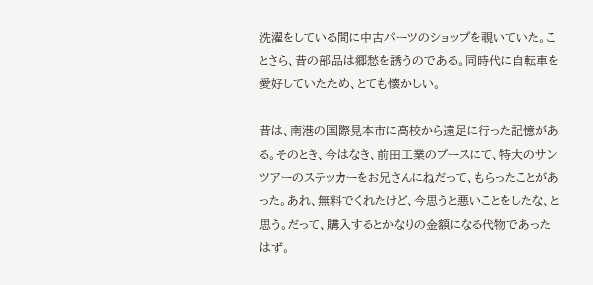洗濯をしている間に中古パーツのショップを覗いていた。ことさら、昔の部品は郷愁を誘うのである。同時代に自転車を愛好していたため、とても懐かしい。

昔は、南港の国際見本市に高校から遠足に行った記憶がある。そのとき、今はなき、前田工業のブースにて、特大のサンツアーのステッカーをお兄さんにねだって、もらったことがあった。あれ、無料でくれたけど、今思うと悪いことをしたな、と思う。だって、購入するとかなりの金額になる代物であったはず。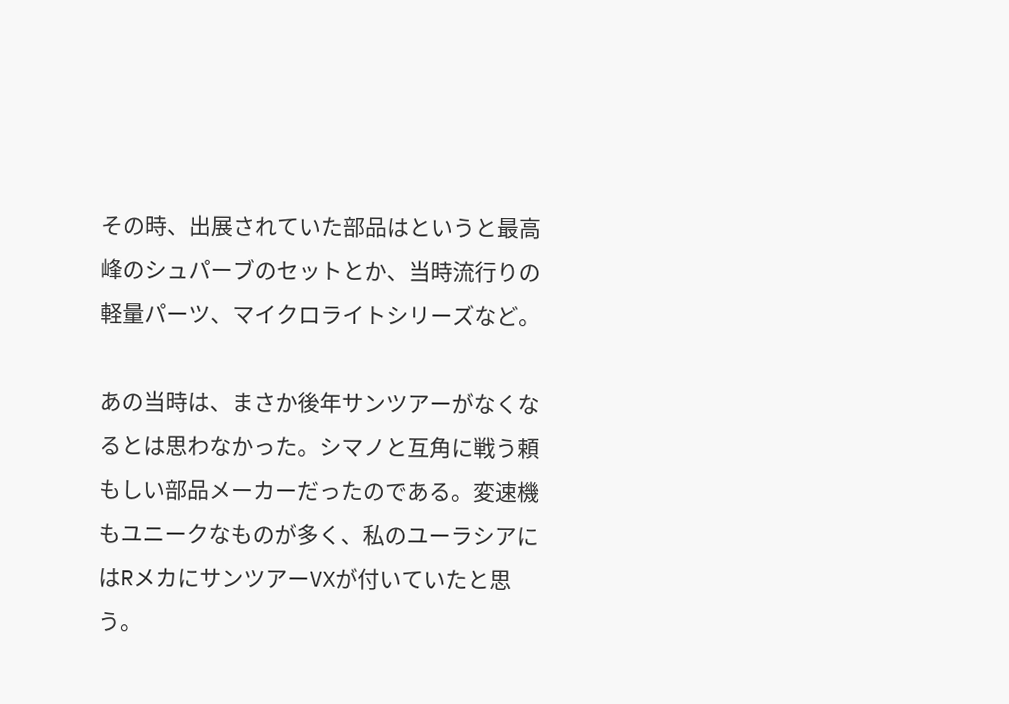その時、出展されていた部品はというと最高峰のシュパーブのセットとか、当時流行りの軽量パーツ、マイクロライトシリーズなど。

あの当時は、まさか後年サンツアーがなくなるとは思わなかった。シマノと互角に戦う頼もしい部品メーカーだったのである。変速機もユニークなものが多く、私のユーラシアにはRメカにサンツアーVXが付いていたと思う。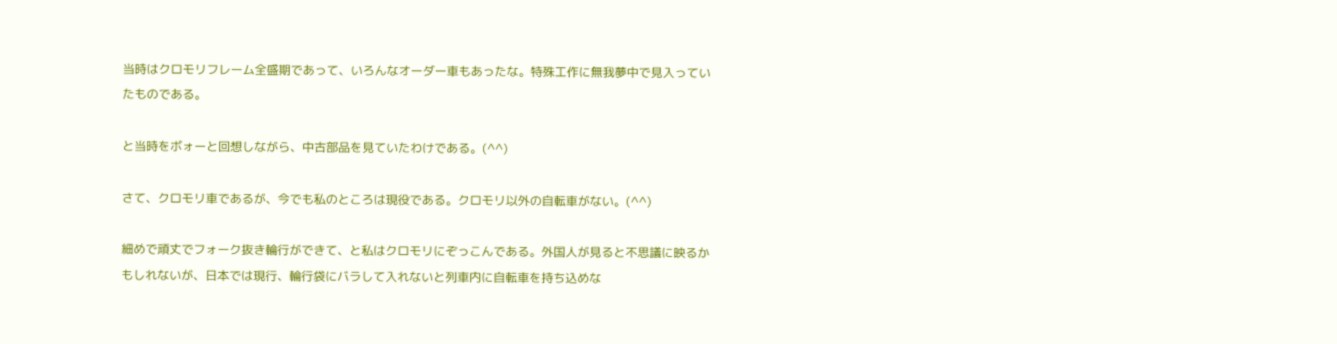当時はクロモリフレーム全盛期であって、いろんなオーダー車もあったな。特殊工作に無我夢中で見入っていたものである。

と当時をボォーと回想しながら、中古部品を見ていたわけである。(^^)

さて、クロモリ車であるが、今でも私のところは現役である。クロモリ以外の自転車がない。(^^)

細めで頑丈でフォーク抜き輪行ができて、と私はクロモリにぞっこんである。外国人が見ると不思議に映るかもしれないが、日本では現行、輪行袋にバラして入れないと列車内に自転車を持ち込めな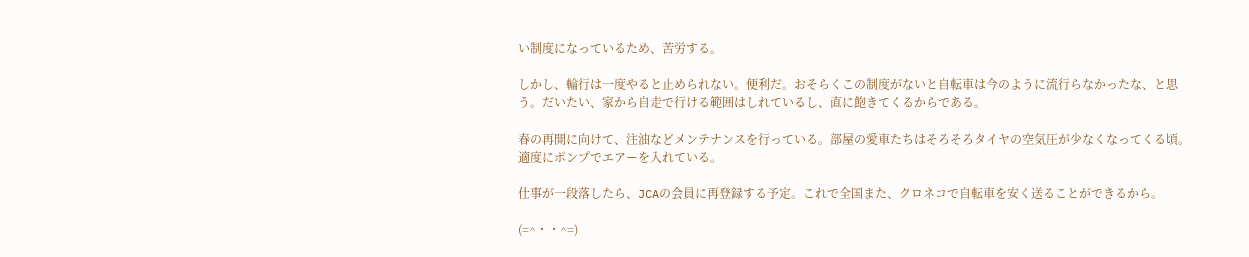い制度になっているため、苦労する。

しかし、輪行は一度やると止められない。便利だ。おそらくこの制度がないと自転車は今のように流行らなかったな、と思う。だいたい、家から自走で行ける範囲はしれているし、直に飽きてくるからである。

春の再開に向けて、注油などメンテナンスを行っている。部屋の愛車たちはそろそろタイヤの空気圧が少なくなってくる頃。適度にポンプでエアーを入れている。

仕事が一段落したら、JCAの会員に再登録する予定。これで全国また、クロネコで自転車を安く送ることができるから。

(=^・・^=)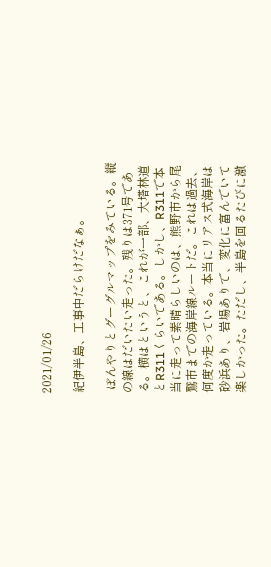2021/01/26

紀伊半島、工事中だらけだなぁ。

 ぼんやりとグーグルマップをみている。縦の線はだいたい走った。残りは371号である。横はというと、これが一部、大塔林道とR311くらいである。しかし、R311で本当に走って素晴らしいのは、熊野市から尾鷲市までの海岸線ルートだ。これは過去、何度か走っている。本当にリアス式海岸は砂浜あり、岩場ありで、変化に富んでいて楽しかった。ただし、半島を回るたびに激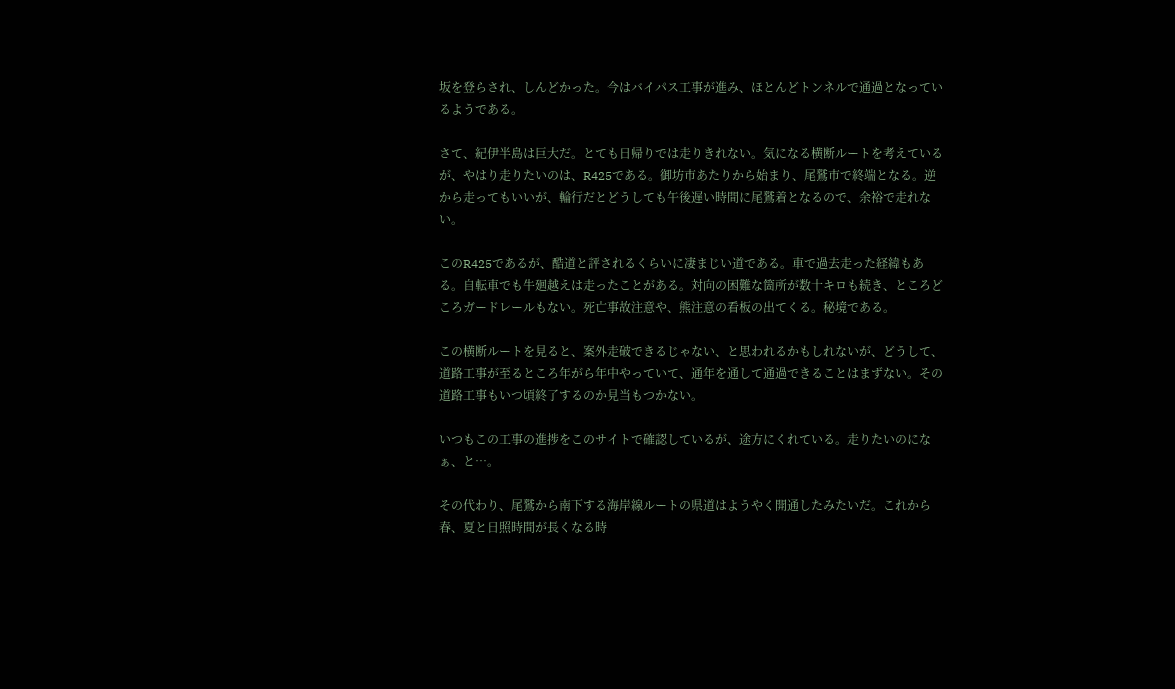坂を登らされ、しんどかった。今はバイパス工事が進み、ほとんどトンネルで通過となっているようである。

さて、紀伊半島は巨大だ。とても日帰りでは走りきれない。気になる横断ルートを考えているが、やはり走りたいのは、R425である。御坊市あたりから始まり、尾鷲市で終端となる。逆から走ってもいいが、輪行だとどうしても午後遅い時間に尾鷲着となるので、余裕で走れない。

このR425であるが、酷道と評されるくらいに凄まじい道である。車で過去走った経緯もある。自転車でも牛廻越えは走ったことがある。対向の困難な箇所が数十キロも続き、ところどころガードレールもない。死亡事故注意や、熊注意の看板の出てくる。秘境である。

この横断ルートを見ると、案外走破できるじゃない、と思われるかもしれないが、どうして、道路工事が至るところ年がら年中やっていて、通年を通して通過できることはまずない。その道路工事もいつ頃終了するのか見当もつかない。

いつもこの工事の進捗をこのサイトで確認しているが、途方にくれている。走りたいのになぁ、と…。

その代わり、尾鷲から南下する海岸線ルートの県道はようやく開通したみたいだ。これから春、夏と日照時間が長くなる時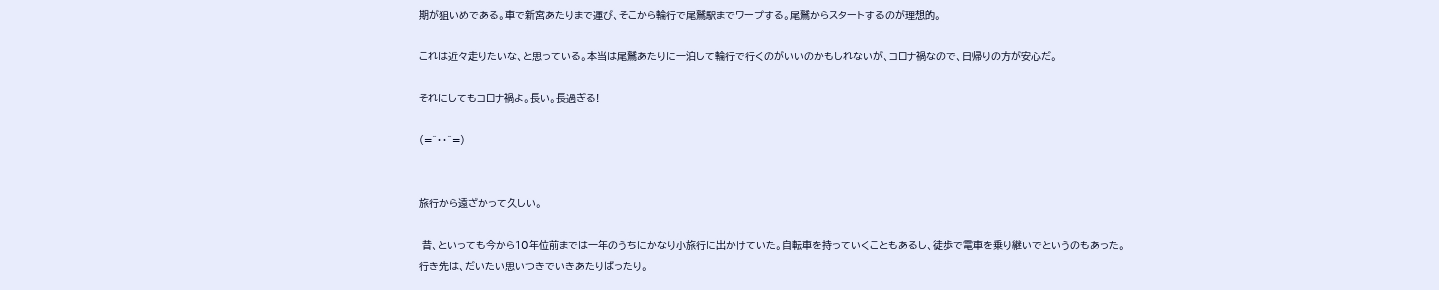期が狙いめである。車で新宮あたりまで運び、そこから輪行で尾鷲駅までワープする。尾鷲からスタートするのが理想的。

これは近々走りたいな、と思っている。本当は尾鷲あたりに一泊して輪行で行くのがいいのかもしれないが、コロナ禍なので、日帰りの方が安心だ。

それにしてもコロナ禍よ。長い。長過ぎる!

(=^・・^=)


旅行から遠ざかって久しい。

 昔、といっても今から10年位前までは一年のうちにかなり小旅行に出かけていた。自転車を持っていくこともあるし、徒歩で電車を乗り継いでというのもあった。行き先は、だいたい思いつきでいきあたりばったり。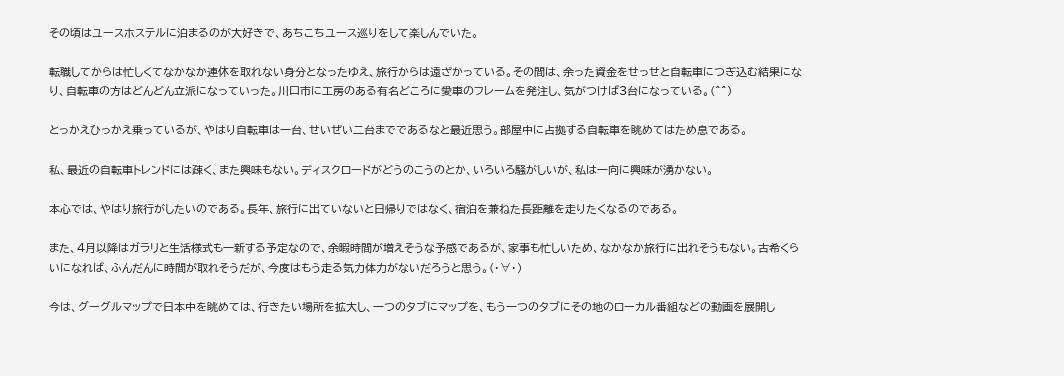その頃はユースホステルに泊まるのが大好きで、あちこちユース巡りをして楽しんでいた。

転職してからは忙しくてなかなか連休を取れない身分となったゆえ、旅行からは遠ざかっている。その間は、余った資金をせっせと自転車につぎ込む結果になり、自転車の方はどんどん立派になっていった。川口市に工房のある有名どころに愛車のフレームを発注し、気がつけば3台になっている。(^^)

とっかえひっかえ乗っているが、やはり自転車は一台、せいぜい二台までであるなと最近思う。部屋中に占拠する自転車を眺めてはため息である。

私、最近の自転車トレンドには疎く、また興味もない。ディスクロードがどうのこうのとか、いろいろ騒がしいが、私は一向に興味が湧かない。

本心では、やはり旅行がしたいのである。長年、旅行に出ていないと日帰りではなく、宿泊を兼ねた長距離を走りたくなるのである。

また、4月以降はガラリと生活様式も一新する予定なので、余暇時間が増えそうな予感であるが、家事も忙しいため、なかなか旅行に出れそうもない。古希くらいになれば、ふんだんに時間が取れそうだが、今度はもう走る気力体力がないだろうと思う。(・∀・)

今は、グーグルマップで日本中を眺めては、行きたい場所を拡大し、一つのタブにマップを、もう一つのタブにその地のローカル番組などの動画を展開し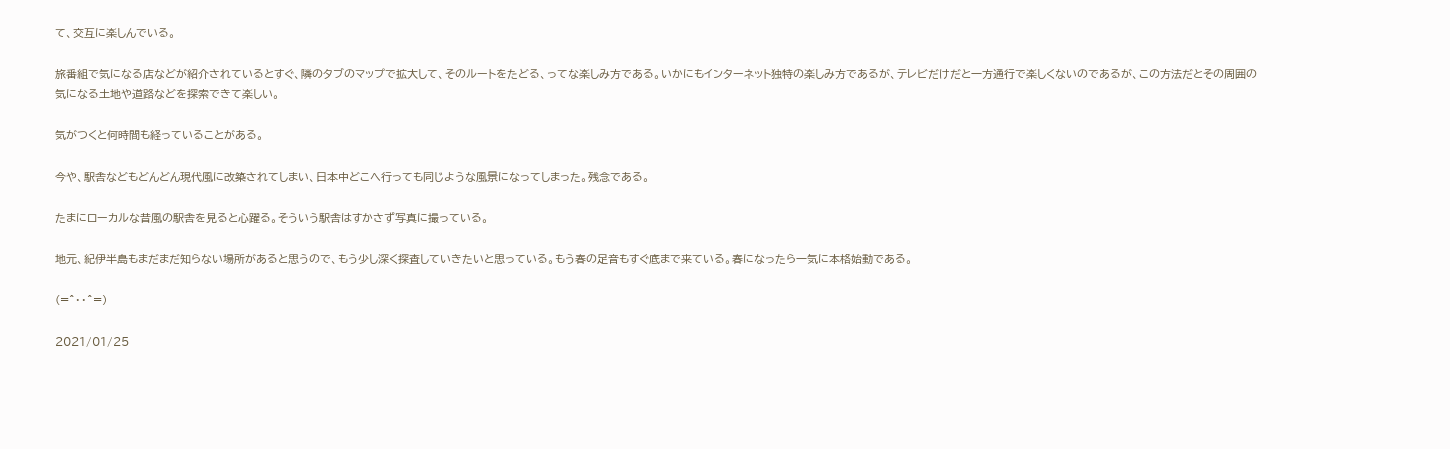て、交互に楽しんでいる。

旅番組で気になる店などが紹介されているとすぐ、隣のタブのマップで拡大して、そのルートをたどる、ってな楽しみ方である。いかにもインターネット独特の楽しみ方であるが、テレビだけだと一方通行で楽しくないのであるが、この方法だとその周囲の気になる土地や道路などを探索できて楽しい。

気がつくと何時間も経っていることがある。

今や、駅舎などもどんどん現代風に改築されてしまい、日本中どこへ行っても同じような風景になってしまった。残念である。

たまにローカルな昔風の駅舎を見ると心躍る。そういう駅舎はすかさず写真に撮っている。

地元、紀伊半島もまだまだ知らない場所があると思うので、もう少し深く探査していきたいと思っている。もう春の足音もすぐ底まで来ている。春になったら一気に本格始動である。

(=^・・^=)

2021/01/25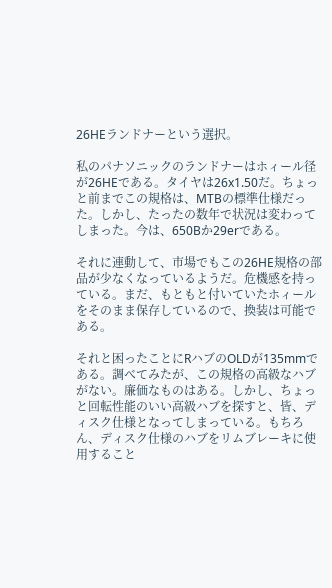26HEランドナーという選択。

私のパナソニックのランドナーはホィール径が26HEである。タイヤは26x1.50だ。ちょっと前までこの規格は、MTBの標準仕様だった。しかし、たったの数年で状況は変わってしまった。今は、650Bか29erである。

それに連動して、市場でもこの26HE規格の部品が少なくなっているようだ。危機感を持っている。まだ、もともと付いていたホィールをそのまま保存しているので、換装は可能である。

それと困ったことにRハブのOLDが135mmである。調べてみたが、この規格の高級なハブがない。廉価なものはある。しかし、ちょっと回転性能のいい高級ハブを探すと、皆、ディスク仕様となってしまっている。もちろん、ディスク仕様のハブをリムブレーキに使用すること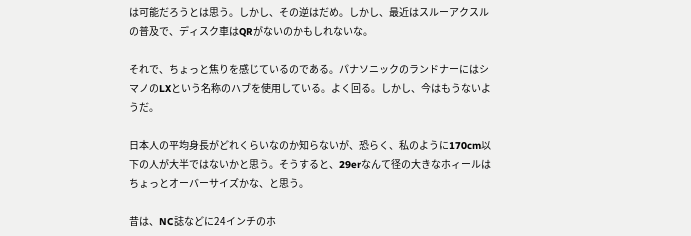は可能だろうとは思う。しかし、その逆はだめ。しかし、最近はスルーアクスルの普及で、ディスク車はQRがないのかもしれないな。

それで、ちょっと焦りを感じているのである。パナソニックのランドナーにはシマノのLXという名称のハブを使用している。よく回る。しかし、今はもうないようだ。

日本人の平均身長がどれくらいなのか知らないが、恐らく、私のように170cm以下の人が大半ではないかと思う。そうすると、29erなんて径の大きなホィールはちょっとオーバーサイズかな、と思う。

昔は、NC誌などに24インチのホ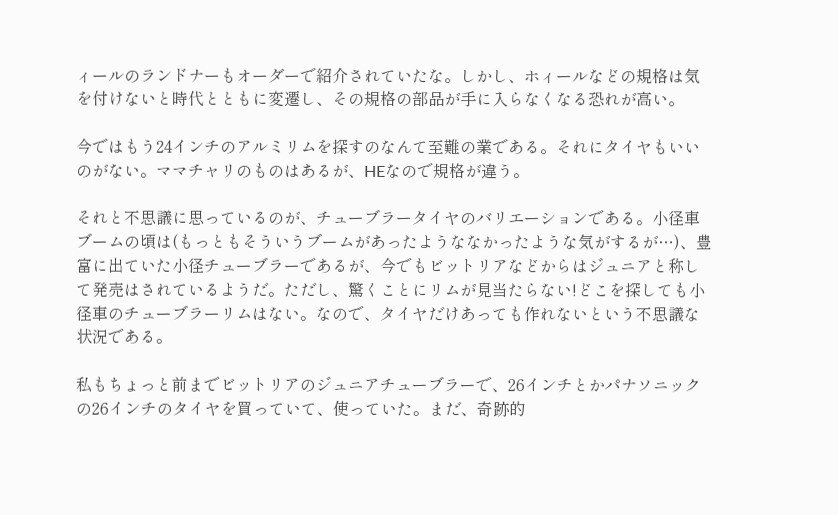ィールのランドナーもオーダーで紹介されていたな。しかし、ホィールなどの規格は気を付けないと時代とともに変遷し、その規格の部品が手に入らなくなる恐れが高い。

今ではもう24インチのアルミリムを探すのなんて至難の業である。それにタイヤもいいのがない。ママチャリのものはあるが、HEなので規格が違う。

それと不思議に思っているのが、チューブラータイヤのバリエーションである。小径車ブームの頃は(もっともそういうブームがあったようななかったような気がするが…)、豊富に出ていた小径チューブラーであるが、今でもビットリアなどからはジュニアと称して発売はされているようだ。ただし、驚くことにリムが見当たらない!どこを探しても小径車のチューブラーリムはない。なので、タイヤだけあっても作れないという不思議な状況である。

私もちょっと前までビットリアのジュニアチューブラーで、26インチとかパナソニックの26インチのタイヤを買っていて、使っていた。まだ、奇跡的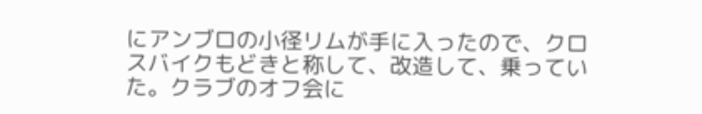にアンブロの小径リムが手に入ったので、クロスバイクもどきと称して、改造して、乗っていた。クラブのオフ会に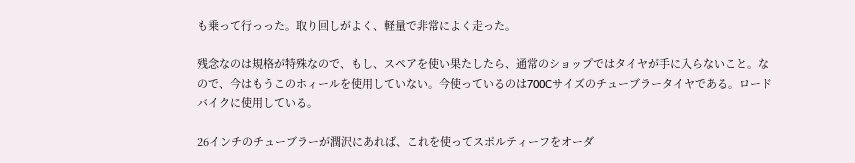も乗って行っった。取り回しがよく、軽量で非常によく走った。

残念なのは規格が特殊なので、もし、スペアを使い果たしたら、通常のショップではタイヤが手に入らないこと。なので、今はもうこのホィールを使用していない。今使っているのは700Cサイズのチューブラータイヤである。ロードバイクに使用している。

26インチのチューブラーが潤沢にあれば、これを使ってスポルティーフをオーダ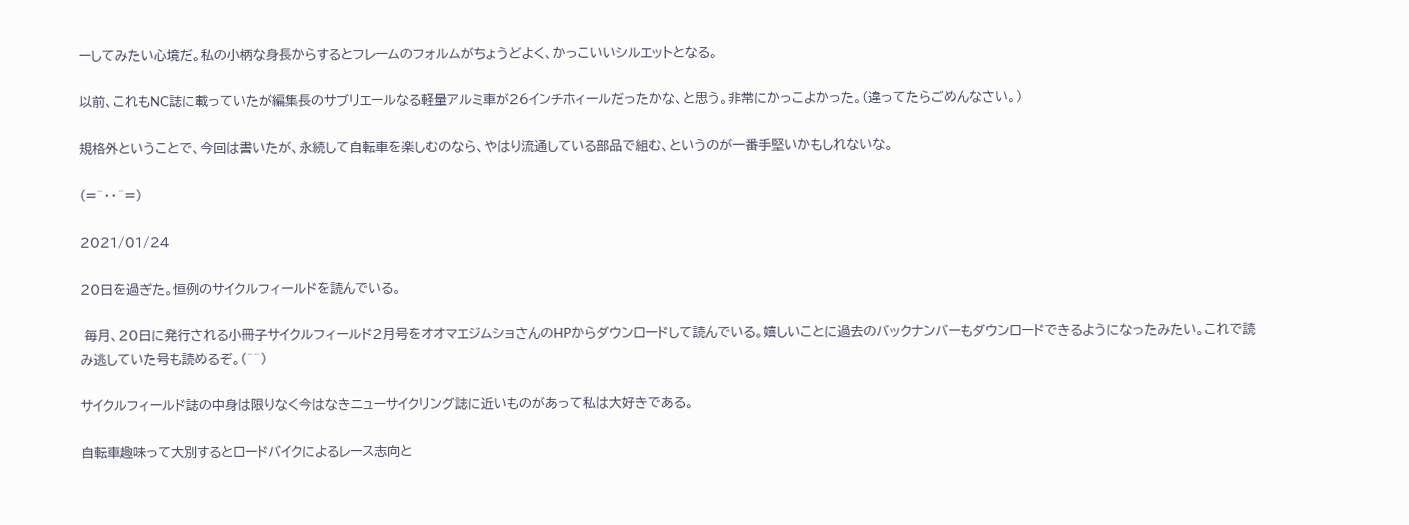ーしてみたい心境だ。私の小柄な身長からするとフレームのフォルムがちょうどよく、かっこいいシルエットとなる。

以前、これもNC誌に載っていたが編集長のサブリエールなる軽量アルミ車が26インチホィールだったかな、と思う。非常にかっこよかった。(違ってたらごめんなさい。)

規格外ということで、今回は書いたが、永続して自転車を楽しむのなら、やはり流通している部品で組む、というのが一番手堅いかもしれないな。

(=^・・^=)

2021/01/24

20日を過ぎた。恒例のサイクルフィールドを読んでいる。

 毎月、20日に発行される小冊子サイクルフィールド2月号をオオマエジムショさんのHPからダウンロードして読んでいる。嬉しいことに過去のバックナンバーもダウンロードできるようになったみたい。これで読み逃していた号も読めるぞ。(^^)

サイクルフィールド誌の中身は限りなく今はなきニューサイクリング誌に近いものがあって私は大好きである。

自転車趣味って大別するとロードバイクによるレース志向と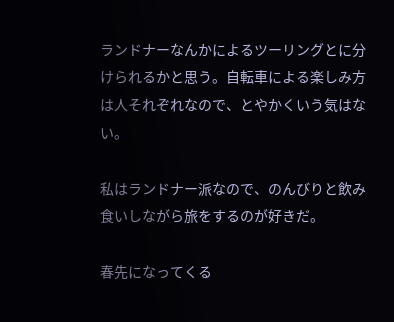ランドナーなんかによるツーリングとに分けられるかと思う。自転車による楽しみ方は人それぞれなので、とやかくいう気はない。

私はランドナー派なので、のんびりと飲み食いしながら旅をするのが好きだ。

春先になってくる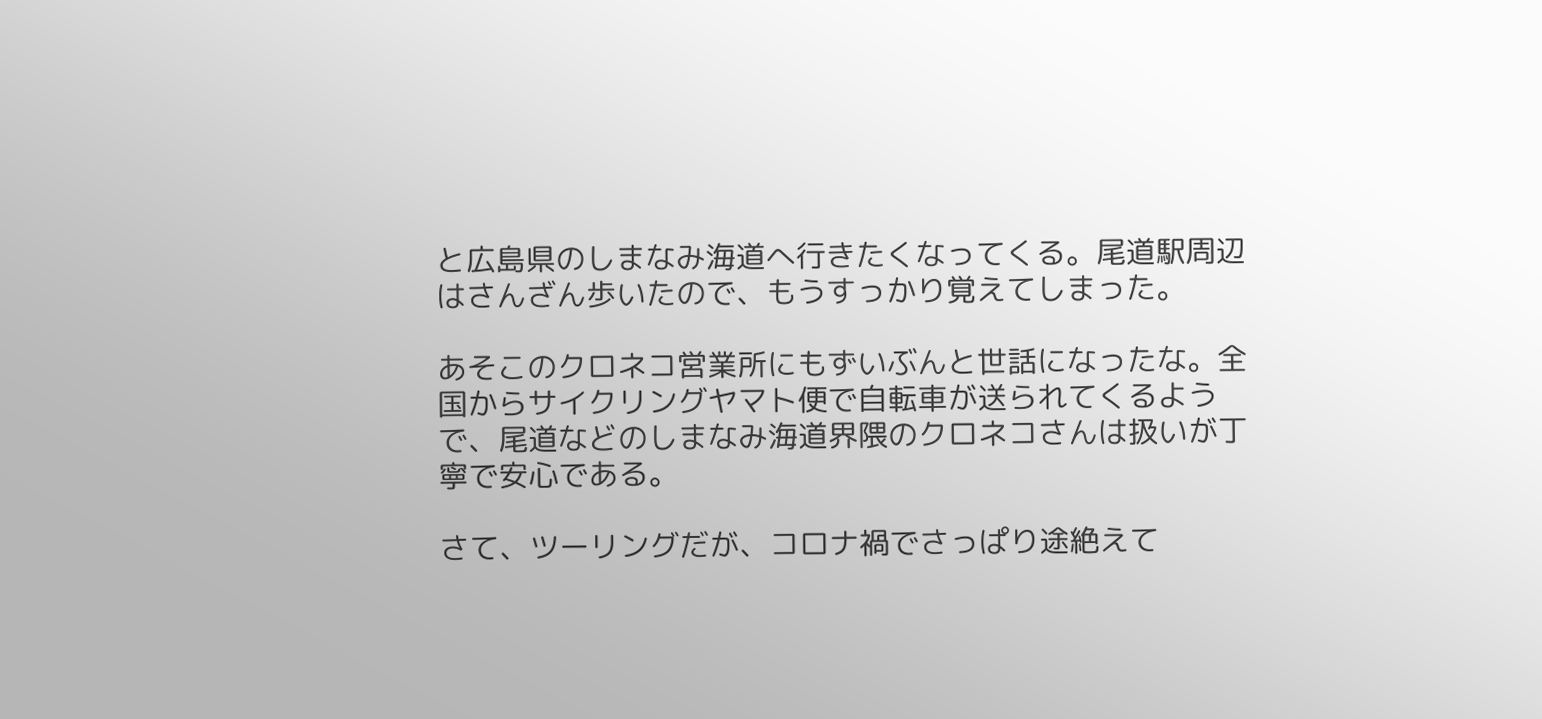と広島県のしまなみ海道へ行きたくなってくる。尾道駅周辺はさんざん歩いたので、もうすっかり覚えてしまった。

あそこのクロネコ営業所にもずいぶんと世話になったな。全国からサイクリングヤマト便で自転車が送られてくるようで、尾道などのしまなみ海道界隈のクロネコさんは扱いが丁寧で安心である。

さて、ツーリングだが、コロナ禍でさっぱり途絶えて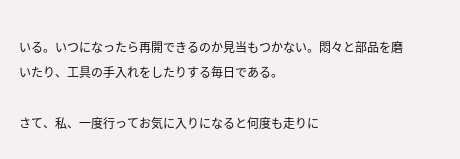いる。いつになったら再開できるのか見当もつかない。悶々と部品を磨いたり、工具の手入れをしたりする毎日である。

さて、私、一度行ってお気に入りになると何度も走りに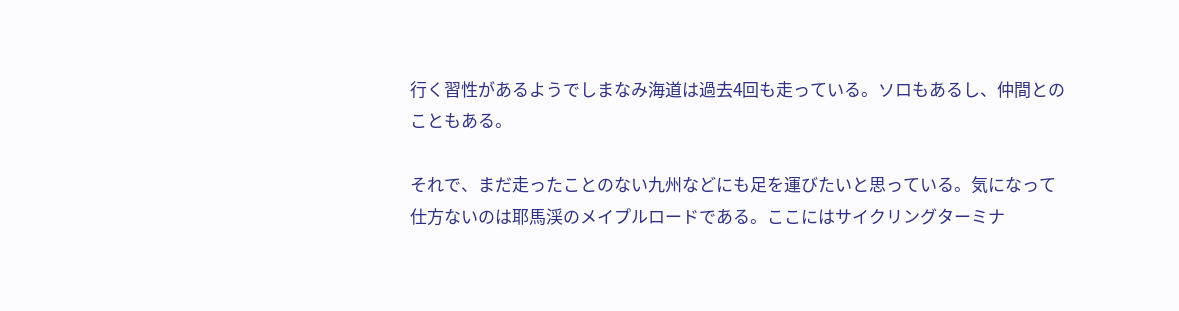行く習性があるようでしまなみ海道は過去4回も走っている。ソロもあるし、仲間とのこともある。

それで、まだ走ったことのない九州などにも足を運びたいと思っている。気になって仕方ないのは耶馬渓のメイプルロードである。ここにはサイクリングターミナ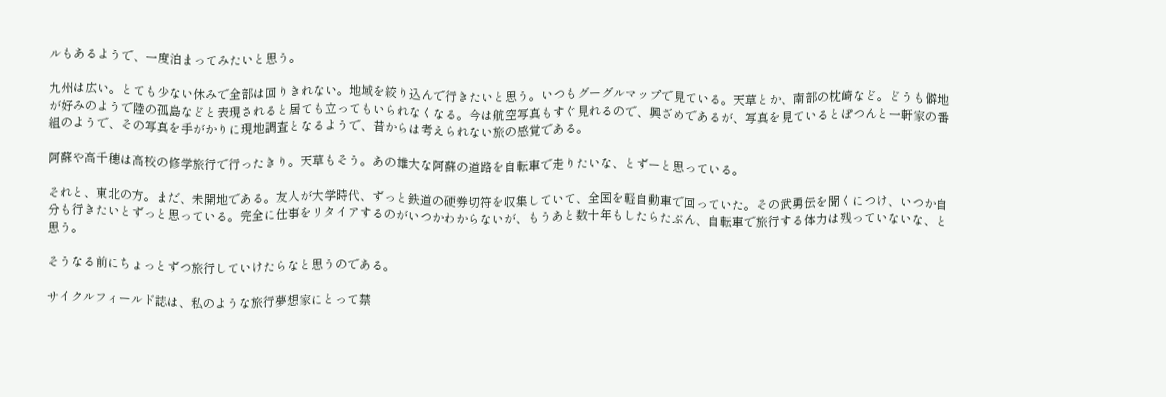ルもあるようで、一度泊まってみたいと思う。

九州は広い。とても少ない休みで全部は回りきれない。地域を絞り込んで行きたいと思う。いつもグーグルマップで見ている。天草とか、南部の枕崎など。どうも僻地が好みのようで陸の孤島などと表現されると居ても立ってもいられなくなる。今は航空写真もすぐ見れるので、興ざめであるが、写真を見ているとぽつんと一軒家の番組のようで、その写真を手がかりに現地調査となるようで、昔からは考えられない旅の感覚である。

阿蘇や高千穂は高校の修学旅行で行ったきり。天草もそう。あの雄大な阿蘇の道路を自転車で走りたいな、とずーと思っている。

それと、東北の方。まだ、未開地である。友人が大学時代、ずっと鉄道の硬券切符を収集していて、全国を軽自動車で回っていた。その武勇伝を聞くにつけ、いつか自分も行きたいとずっと思っている。完全に仕事をリタイアするのがいつかわからないが、もうあと数十年もしたらたぶん、自転車で旅行する体力は残っていないな、と思う。

そうなる前にちょっとずつ旅行していけたらなと思うのである。

サイクルフィールド誌は、私のような旅行夢想家にとって禁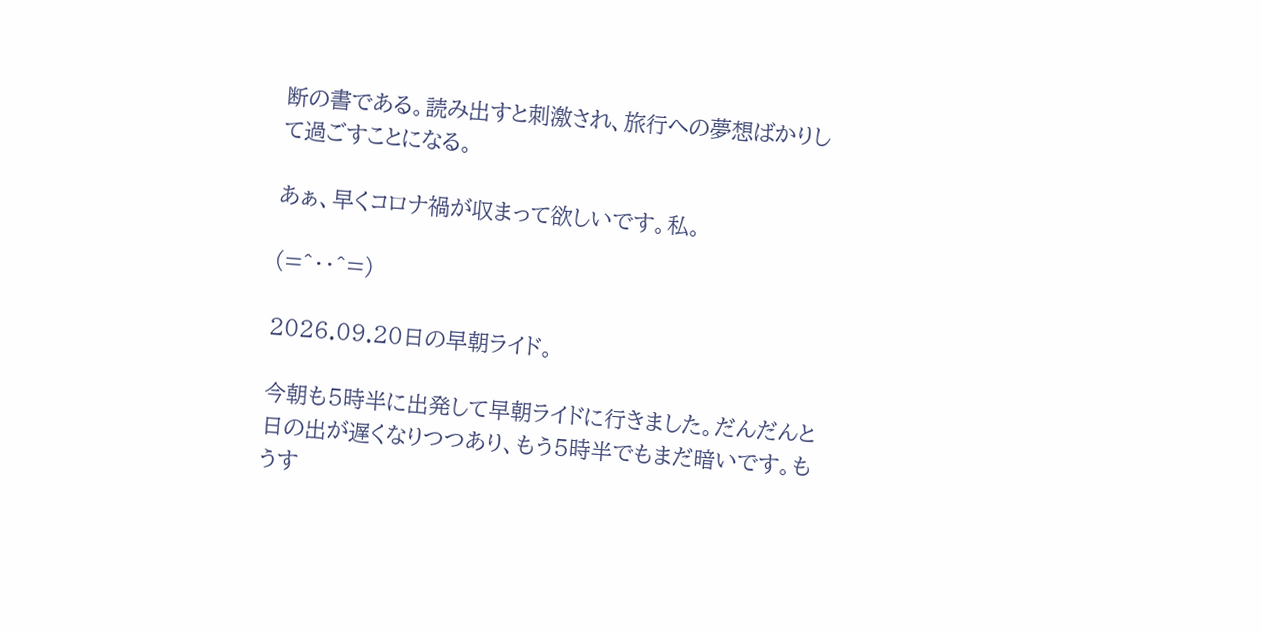断の書である。読み出すと刺激され、旅行への夢想ばかりして過ごすことになる。

あぁ、早くコロナ禍が収まって欲しいです。私。

(=^・・^=)

2026.09.20日の早朝ライド。

今朝も5時半に出発して早朝ライドに行きました。だんだんと日の出が遅くなりつつあり、もう5時半でもまだ暗いです。もうす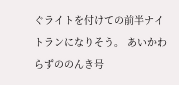ぐライトを付けての前半ナイトランになりそう。 あいかわらずののんき号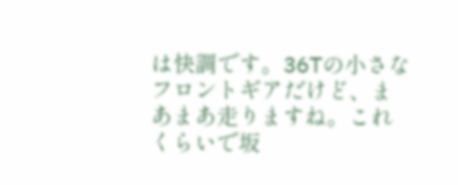は快調です。36Tの小さなフロントギアだけど、まあまあ走りますね。これくらいで坂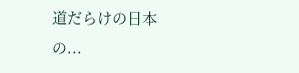道だらけの日本の...